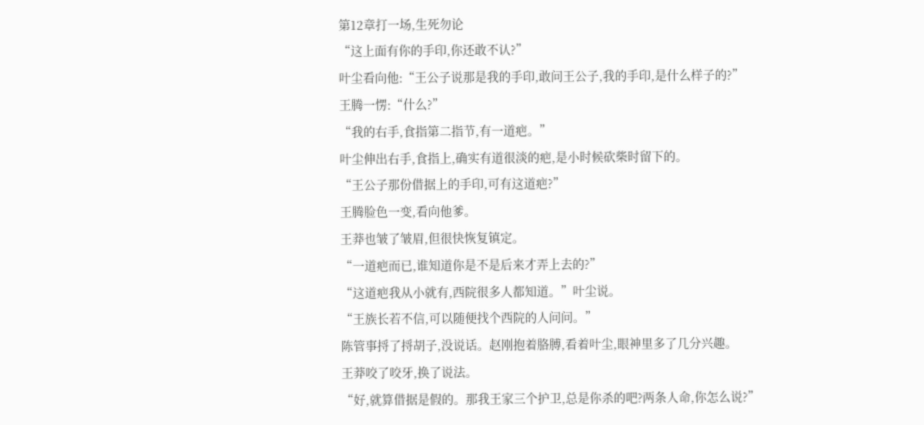第12章打一场,生死勿论
“这上面有你的手印,你还敢不认?”
叶尘看向他:“王公子说那是我的手印,敢问王公子,我的手印,是什么样子的?”
王腾一愣:“什么?”
“我的右手,食指第二指节,有一道疤。”
叶尘伸出右手,食指上,确实有道很淡的疤,是小时候砍柴时留下的。
“王公子那份借据上的手印,可有这道疤?”
王腾脸色一变,看向他爹。
王莽也皱了皱眉,但很快恢复镇定。
“一道疤而已,谁知道你是不是后来才弄上去的?”
“这道疤我从小就有,西院很多人都知道。”叶尘说。
“王族长若不信,可以随便找个西院的人问问。”
陈管事捋了捋胡子,没说话。赵刚抱着胳膊,看着叶尘,眼神里多了几分兴趣。
王莽咬了咬牙,换了说法。
“好,就算借据是假的。那我王家三个护卫,总是你杀的吧?两条人命,你怎么说?”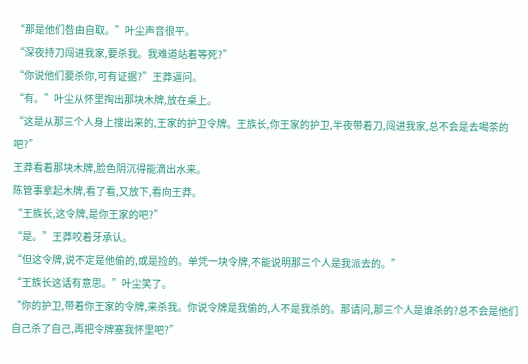“那是他们咎由自取。”叶尘声音很平。
“深夜持刀闯进我家,要杀我。我难道站着等死?”
“你说他们要杀你,可有证据?”王莽逼问。
“有。”叶尘从怀里掏出那块木牌,放在桌上。
“这是从那三个人身上搜出来的,王家的护卫令牌。王族长,你王家的护卫,半夜带着刀,闯进我家,总不会是去喝茶的吧?”
王莽看着那块木牌,脸色阴沉得能滴出水来。
陈管事拿起木牌,看了看,又放下,看向王莽。
“王族长,这令牌,是你王家的吧?”
“是。”王莽咬着牙承认。
“但这令牌,说不定是他偷的,或是捡的。单凭一块令牌,不能说明那三个人是我派去的。”
“王族长这话有意思。”叶尘笑了。
“你的护卫,带着你王家的令牌,来杀我。你说令牌是我偷的,人不是我杀的。那请问,那三个人是谁杀的?总不会是他们自己杀了自己,再把令牌塞我怀里吧?”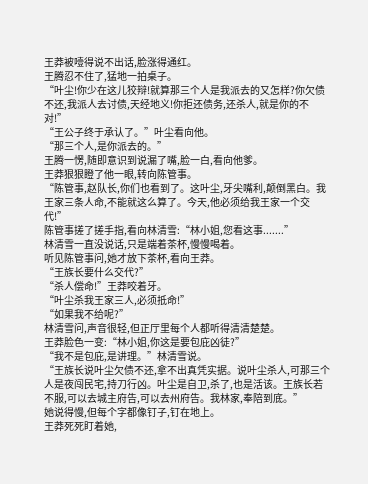王莽被噎得说不出话,脸涨得通红。
王腾忍不住了,猛地一拍桌子。
“叶尘!你少在这儿狡辩!就算那三个人是我派去的又怎样?你欠债不还,我派人去讨债,天经地义!你拒还债务,还杀人,就是你的不对!”
“王公子终于承认了。”叶尘看向他。
“那三个人,是你派去的。”
王腾一愣,随即意识到说漏了嘴,脸一白,看向他爹。
王莽狠狠瞪了他一眼,转向陈管事。
“陈管事,赵队长,你们也看到了。这叶尘,牙尖嘴利,颠倒黑白。我王家三条人命,不能就这么算了。今天,他必须给我王家一个交代!”
陈管事搓了搓手指,看向林清雪:“林小姐,您看这事.......”
林清雪一直没说话,只是端着茶杯,慢慢喝着。
听见陈管事问,她才放下茶杯,看向王莽。
“王族长要什么交代?”
“杀人偿命!”王莽咬着牙。
“叶尘杀我王家三人,必须抵命!”
“如果我不给呢?”
林清雪问,声音很轻,但正厅里每个人都听得清清楚楚。
王莽脸色一变:“林小姐,你这是要包庇凶徒?”
“我不是包庇,是讲理。”林清雪说。
“王族长说叶尘欠债不还,拿不出真凭实据。说叶尘杀人,可那三个人是夜闯民宅,持刀行凶。叶尘是自卫,杀了,也是活该。王族长若不服,可以去城主府告,可以去州府告。我林家,奉陪到底。”
她说得慢,但每个字都像钉子,钉在地上。
王莽死死盯着她,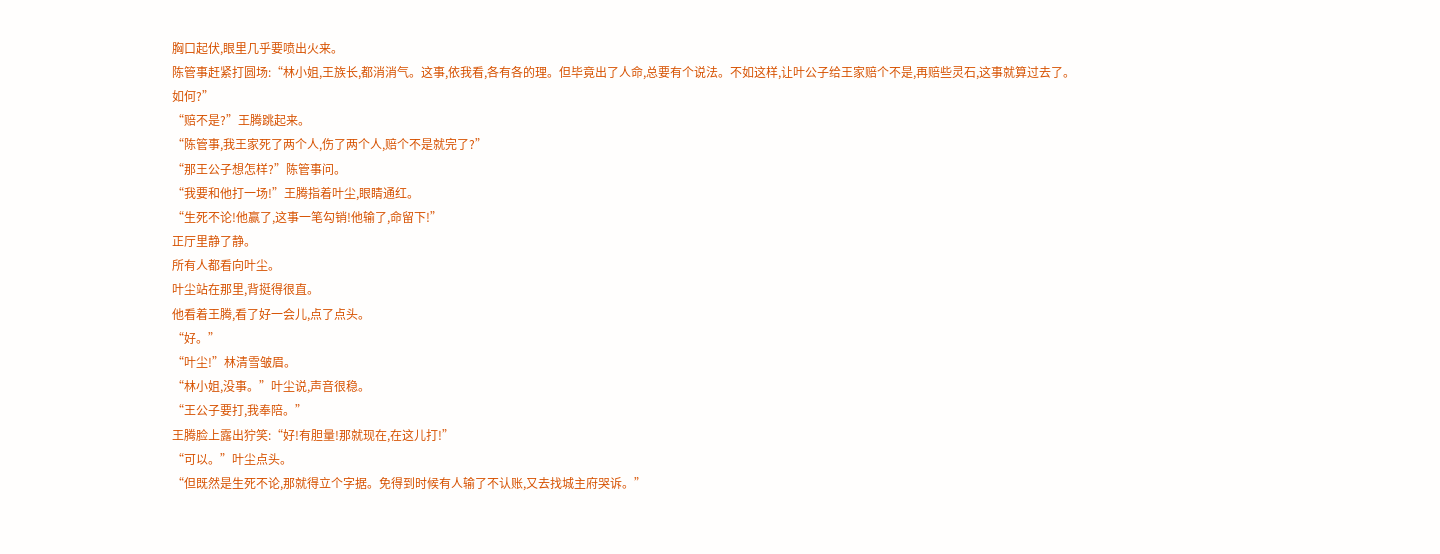胸口起伏,眼里几乎要喷出火来。
陈管事赶紧打圆场:“林小姐,王族长,都消消气。这事,依我看,各有各的理。但毕竟出了人命,总要有个说法。不如这样,让叶公子给王家赔个不是,再赔些灵石,这事就算过去了。如何?”
“赔不是?”王腾跳起来。
“陈管事,我王家死了两个人,伤了两个人,赔个不是就完了?”
“那王公子想怎样?”陈管事问。
“我要和他打一场!”王腾指着叶尘,眼睛通红。
“生死不论!他赢了,这事一笔勾销!他输了,命留下!”
正厅里静了静。
所有人都看向叶尘。
叶尘站在那里,背挺得很直。
他看着王腾,看了好一会儿,点了点头。
“好。”
“叶尘!”林清雪皱眉。
“林小姐,没事。”叶尘说,声音很稳。
“王公子要打,我奉陪。”
王腾脸上露出狞笑:“好!有胆量!那就现在,在这儿打!”
“可以。”叶尘点头。
“但既然是生死不论,那就得立个字据。免得到时候有人输了不认账,又去找城主府哭诉。”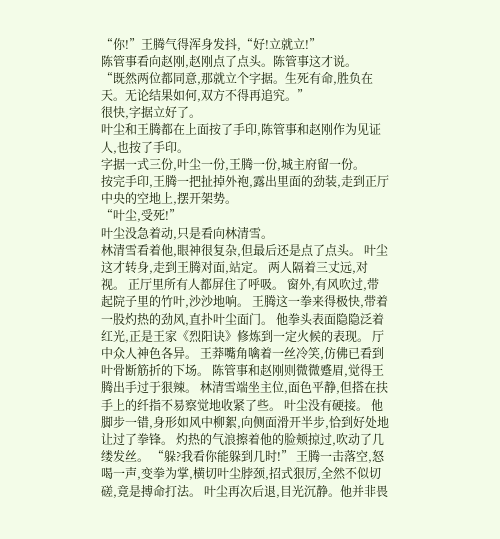“你!”王腾气得浑身发抖,“好!立就立!”
陈管事看向赵刚,赵刚点了点头。陈管事这才说。
“既然两位都同意,那就立个字据。生死有命,胜负在天。无论结果如何,双方不得再追究。”
很快,字据立好了。
叶尘和王腾都在上面按了手印,陈管事和赵刚作为见证人,也按了手印。
字据一式三份,叶尘一份,王腾一份,城主府留一份。
按完手印,王腾一把扯掉外袍,露出里面的劲装,走到正厅中央的空地上,摆开架势。
“叶尘,受死!”
叶尘没急着动,只是看向林清雪。
林清雪看着他,眼神很复杂,但最后还是点了点头。 叶尘这才转身,走到王腾对面,站定。 两人隔着三丈远,对视。 正厅里所有人都屏住了呼吸。 窗外,有风吹过,带起院子里的竹叶,沙沙地响。 王腾这一拳来得极快,带着一股灼热的劲风,直扑叶尘面门。 他拳头表面隐隐泛着红光,正是王家《烈阳诀》修炼到一定火候的表现。 厅中众人神色各异。 王莽嘴角噙着一丝冷笑,仿佛已看到叶骨断筋折的下场。 陈管事和赵刚则微微蹙眉,觉得王腾出手过于狠辣。 林清雪端坐主位,面色平静,但搭在扶手上的纤指不易察觉地收紧了些。 叶尘没有硬接。 他脚步一错,身形如风中柳絮,向侧面滑开半步,恰到好处地让过了拳锋。 灼热的气浪擦着他的脸颊掠过,吹动了几缕发丝。 “躲?我看你能躲到几时!” 王腾一击落空,怒喝一声,变拳为掌,横切叶尘脖颈,招式狠厉,全然不似切磋,竟是搏命打法。 叶尘再次后退,目光沉静。他并非畏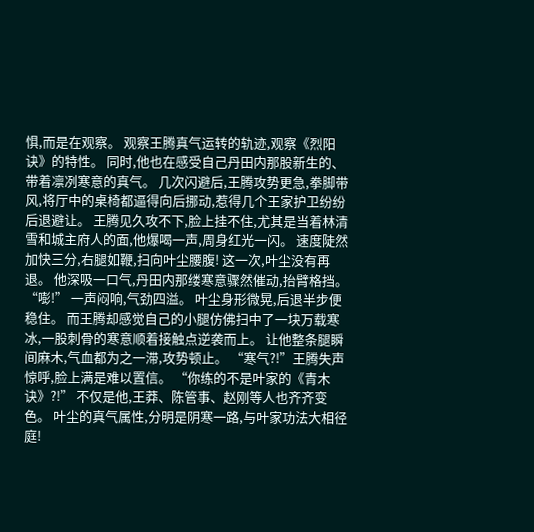惧,而是在观察。 观察王腾真气运转的轨迹,观察《烈阳诀》的特性。 同时,他也在感受自己丹田内那股新生的、带着凛冽寒意的真气。 几次闪避后,王腾攻势更急,拳脚带风,将厅中的桌椅都逼得向后挪动,惹得几个王家护卫纷纷后退避让。 王腾见久攻不下,脸上挂不住,尤其是当着林清雪和城主府人的面,他爆喝一声,周身红光一闪。 速度陡然加快三分,右腿如鞭,扫向叶尘腰腹! 这一次,叶尘没有再退。 他深吸一口气,丹田内那缕寒意骤然催动,抬臂格挡。 “嘭!” 一声闷响,气劲四溢。 叶尘身形微晃,后退半步便稳住。 而王腾却感觉自己的小腿仿佛扫中了一块万载寒冰,一股刺骨的寒意顺着接触点逆袭而上。 让他整条腿瞬间麻木,气血都为之一滞,攻势顿止。 “寒气?!”王腾失声惊呼,脸上满是难以置信。 “你练的不是叶家的《青木诀》?!” 不仅是他,王莽、陈管事、赵刚等人也齐齐变色。 叶尘的真气属性,分明是阴寒一路,与叶家功法大相径庭!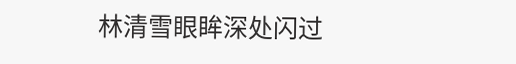林清雪眼眸深处闪过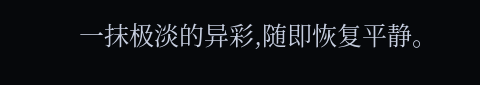一抹极淡的异彩,随即恢复平静。